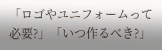「ロゴやユニフォームって必要?」「いつ作るべき?」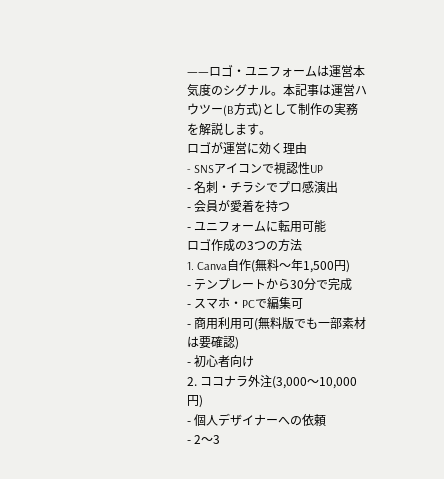——ロゴ・ユニフォームは運営本気度のシグナル。本記事は運営ハウツー(B方式)として制作の実務を解説します。
ロゴが運営に効く理由
- SNSアイコンで視認性UP
- 名刺・チラシでプロ感演出
- 会員が愛着を持つ
- ユニフォームに転用可能
ロゴ作成の3つの方法
1. Canva自作(無料〜年1,500円)
- テンプレートから30分で完成
- スマホ・PCで編集可
- 商用利用可(無料版でも一部素材は要確認)
- 初心者向け
2. ココナラ外注(3,000〜10,000円)
- 個人デザイナーへの依頼
- 2〜3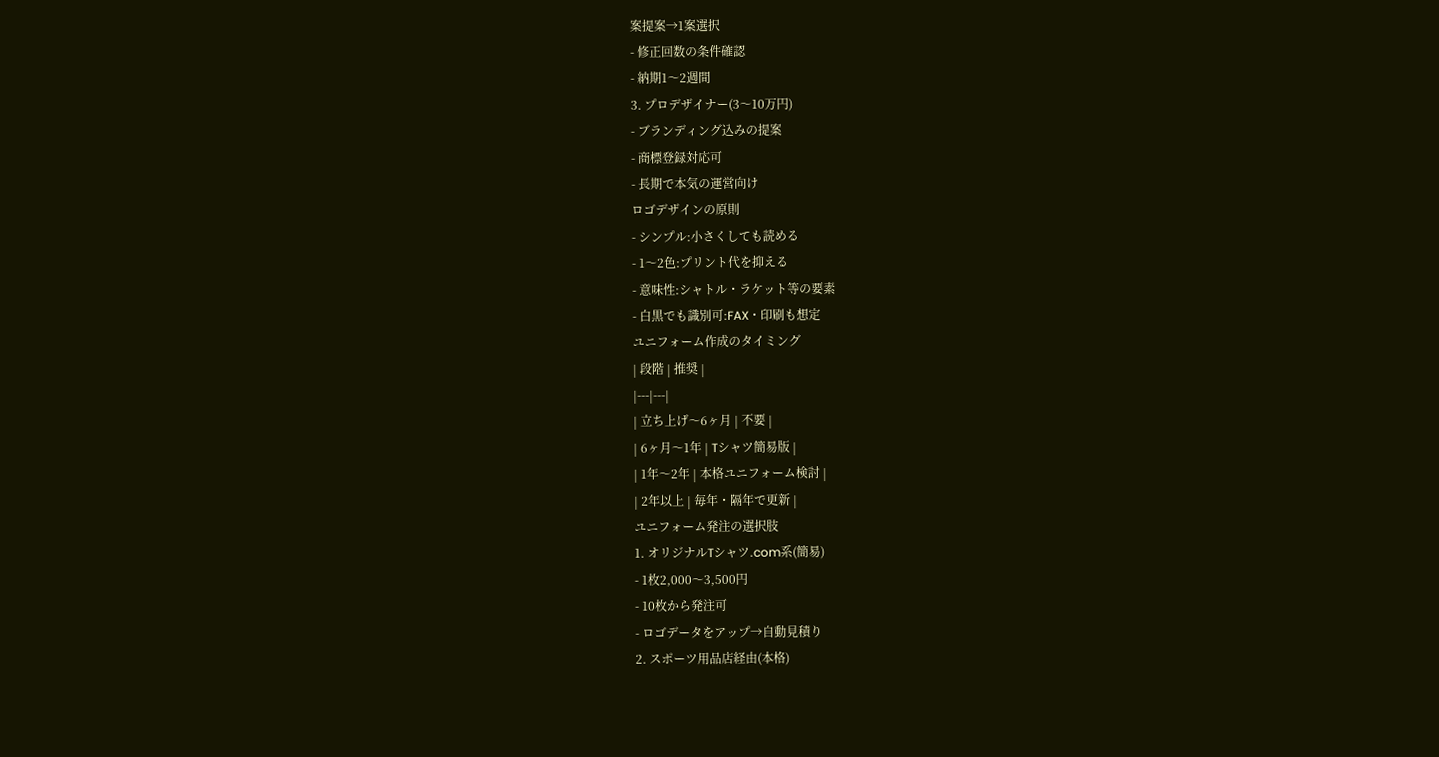案提案→1案選択
- 修正回数の条件確認
- 納期1〜2週間
3. プロデザイナー(3〜10万円)
- ブランディング込みの提案
- 商標登録対応可
- 長期で本気の運営向け
ロゴデザインの原則
- シンプル:小さくしても読める
- 1〜2色:プリント代を抑える
- 意味性:シャトル・ラケット等の要素
- 白黒でも識別可:FAX・印刷も想定
ユニフォーム作成のタイミング
| 段階 | 推奨 |
|---|---|
| 立ち上げ〜6ヶ月 | 不要 |
| 6ヶ月〜1年 | Tシャツ簡易版 |
| 1年〜2年 | 本格ユニフォーム検討 |
| 2年以上 | 毎年・隔年で更新 |
ユニフォーム発注の選択肢
1. オリジナルTシャツ.com系(簡易)
- 1枚2,000〜3,500円
- 10枚から発注可
- ロゴデータをアップ→自動見積り
2. スポーツ用品店経由(本格)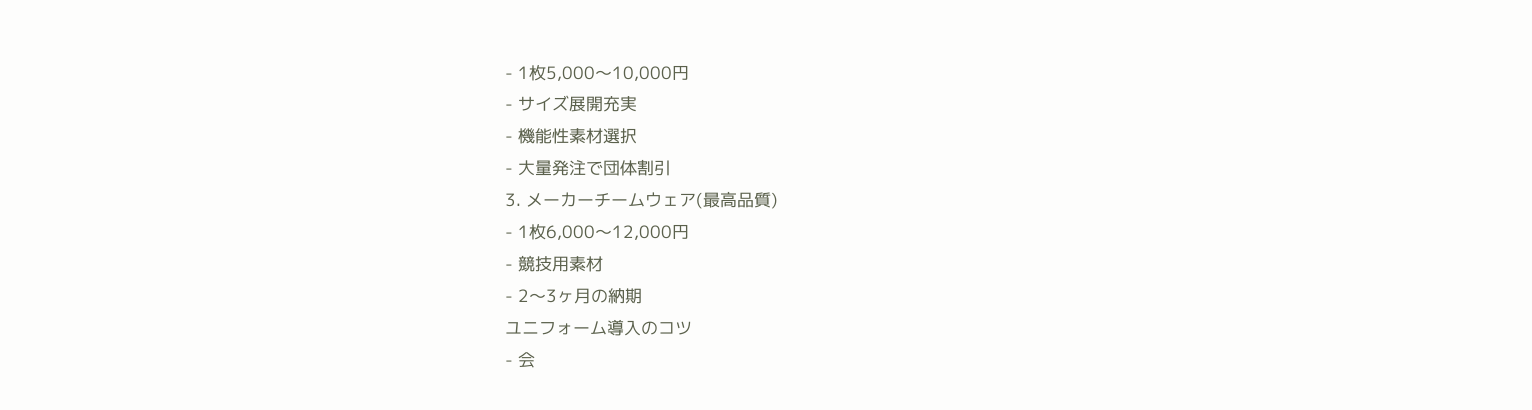- 1枚5,000〜10,000円
- サイズ展開充実
- 機能性素材選択
- 大量発注で団体割引
3. メーカーチームウェア(最高品質)
- 1枚6,000〜12,000円
- 競技用素材
- 2〜3ヶ月の納期
ユニフォーム導入のコツ
- 会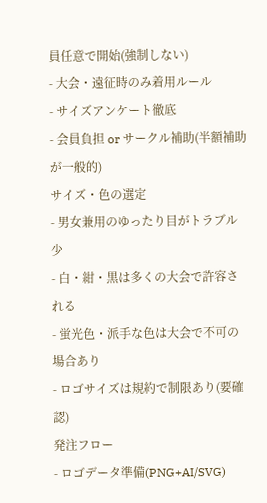員任意で開始(強制しない)
- 大会・遠征時のみ着用ルール
- サイズアンケート徹底
- 会員負担 or サークル補助(半額補助が一般的)
サイズ・色の選定
- 男女兼用のゆったり目がトラブル少
- 白・紺・黒は多くの大会で許容される
- 蛍光色・派手な色は大会で不可の場合あり
- ロゴサイズは規約で制限あり(要確認)
発注フロー
- ロゴデータ準備(PNG+AI/SVG)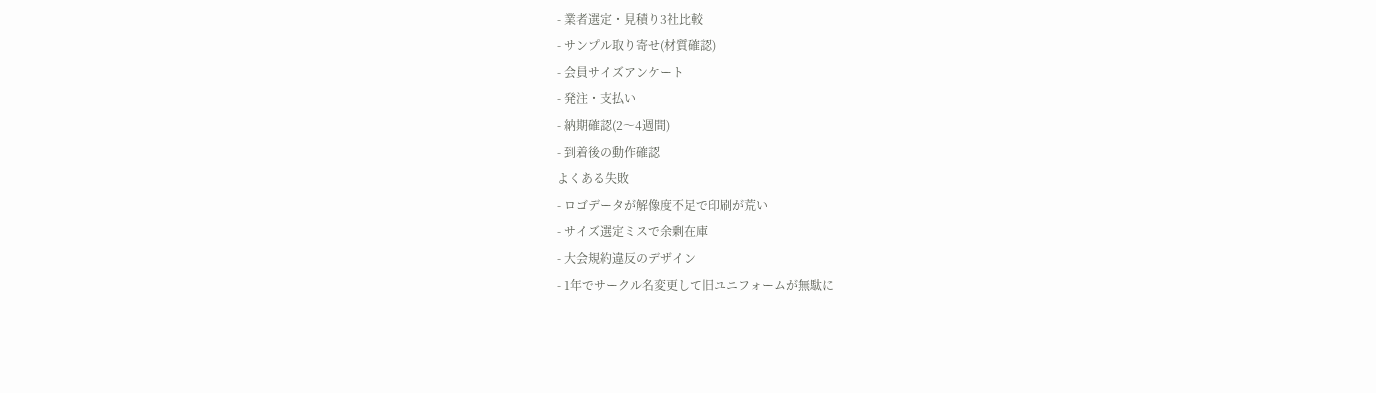- 業者選定・見積り3社比較
- サンプル取り寄せ(材質確認)
- 会員サイズアンケート
- 発注・支払い
- 納期確認(2〜4週間)
- 到着後の動作確認
よくある失敗
- ロゴデータが解像度不足で印刷が荒い
- サイズ選定ミスで余剰在庫
- 大会規約違反のデザイン
- 1年でサークル名変更して旧ユニフォームが無駄に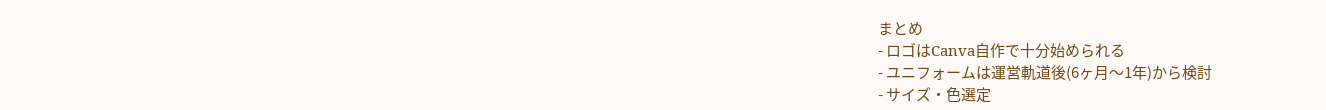まとめ
- ロゴはCanva自作で十分始められる
- ユニフォームは運営軌道後(6ヶ月〜1年)から検討
- サイズ・色選定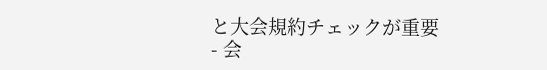と大会規約チェックが重要
- 会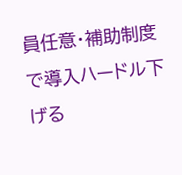員任意・補助制度で導入ハードル下げる